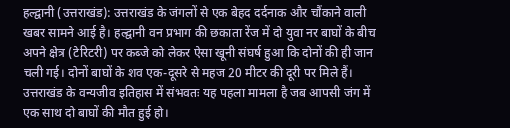हल्द्वानी (उत्तराखंड): उत्तराखंड के जंगलों से एक बेहद दर्दनाक और चौंकाने वाली खबर सामने आई है। हल्द्वानी वन प्रभाग की छकाता रेंज में दो युवा नर बाघों के बीच अपने क्षेत्र (टेरिटरी) पर कब्जे को लेकर ऐसा खूनी संघर्ष हुआ कि दोनों की ही जान चली गई। दोनों बाघों के शव एक-दूसरे से महज 20 मीटर की दूरी पर मिले हैं। उत्तराखंड के वन्यजीव इतिहास में संभवतः यह पहला मामला है जब आपसी जंग में एक साथ दो बाघों की मौत हुई हो।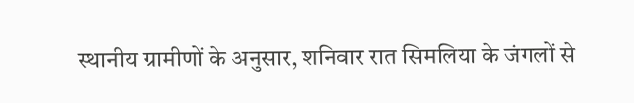स्थानीय ग्रामीणों के अनुसार, शनिवार रात सिमलिया के जंगलों से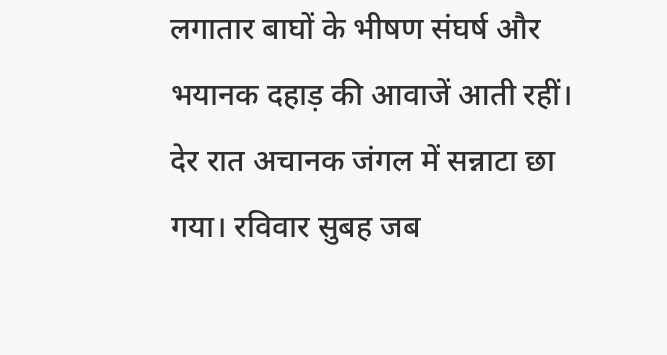लगातार बाघों के भीषण संघर्ष और भयानक दहाड़ की आवाजें आती रहीं। देर रात अचानक जंगल में सन्नाटा छा गया। रविवार सुबह जब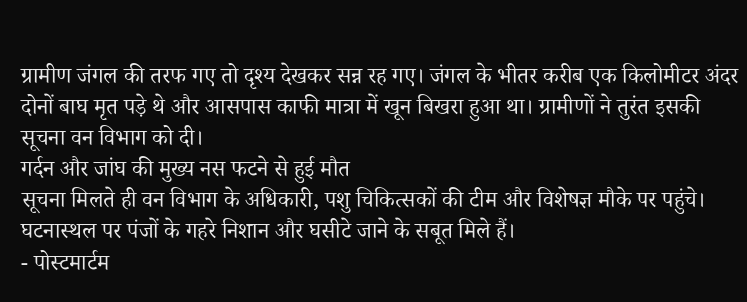ग्रामीण जंगल की तरफ गए तो दृश्य देखकर सन्न रह गए। जंगल के भीतर करीब एक किलोमीटर अंदर दोनों बाघ मृत पड़े थे और आसपास काफी मात्रा में खून बिखरा हुआ था। ग्रामीणों ने तुरंत इसकी सूचना वन विभाग को दी।
गर्दन और जांघ की मुख्य नस फटने से हुई मौत
सूचना मिलते ही वन विभाग के अधिकारी, पशु चिकित्सकों की टीम और विशेषज्ञ मौके पर पहुंचे। घटनास्थल पर पंजों के गहरे निशान और घसीटे जाने के सबूत मिले हैं।
- पोस्टमार्टम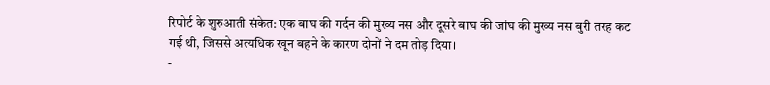रिपोर्ट के शुरुआती संकेत: एक बाघ की गर्दन की मुख्य नस और दूसरे बाघ की जांघ की मुख्य नस बुरी तरह कट गई थी, जिससे अत्यधिक खून बहने के कारण दोनों ने दम तोड़ दिया।
-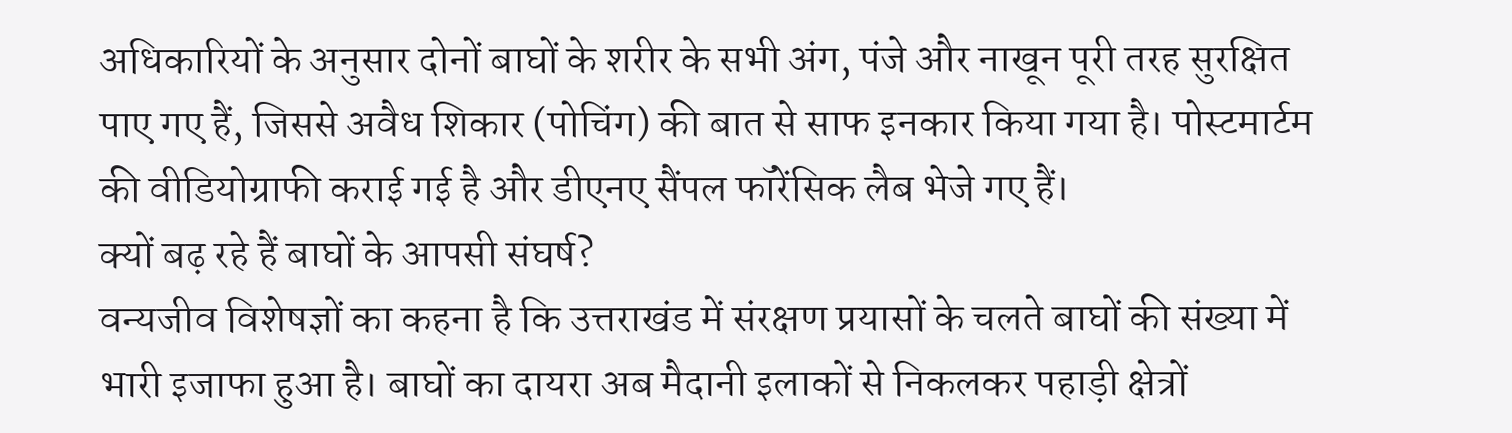अधिकारियों के अनुसार दोनों बाघों के शरीर के सभी अंग, पंजे और नाखून पूरी तरह सुरक्षित पाए गए हैं, जिससे अवैध शिकार (पोचिंग) की बात से साफ इनकार किया गया है। पोस्टमार्टम की वीडियोग्राफी कराई गई है और डीएनए सैंपल फॉरेंसिक लैब भेजे गए हैं।
क्यों बढ़ रहे हैं बाघों के आपसी संघर्ष?
वन्यजीव विशेषज्ञों का कहना है कि उत्तराखंड में संरक्षण प्रयासों के चलते बाघों की संख्या में भारी इजाफा हुआ है। बाघों का दायरा अब मैदानी इलाकों से निकलकर पहाड़ी क्षेत्रों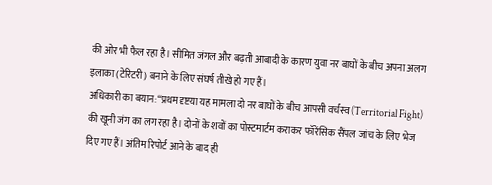की ओर भी फैल रहा है। सीमित जंगल और बढ़ती आबादी के कारण युवा नर बाघों के बीच अपना अलग इलाका (टेरिटरी) बनाने के लिए संघर्ष तीखे हो गए हैं।
अधिकारी का बयान:“प्रथम दृष्टया यह मामला दो नर बाघों के बीच आपसी वर्चस्व (Territorial Fight) की खूनी जंग का लग रहा है। दोनों के शवों का पोस्टमार्टम कराकर फॉरेंसिक सैंपल जांच के लिए भेज दिए गए हैं। अंतिम रिपोर्ट आने के बाद ही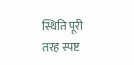स्थिति पूरी तरह स्पष्ट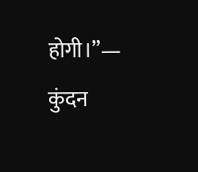होगी।”— कुंदन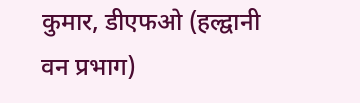कुमार, डीएफओ (हल्द्वानी वन प्रभाग)